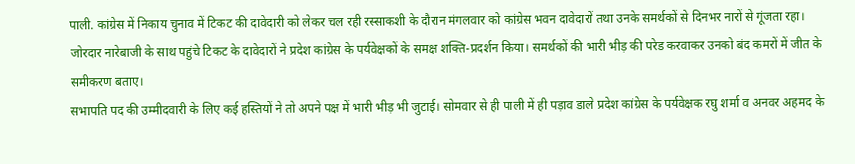पाली. कांग्रेस में निकाय चुनाव में टिकट की दावेदारी को लेकर चल रही रस्साकशी के दौरान मंगलवार को कांग्रेस भवन दावेदारों तथा उनके समर्थकों से दिनभर नारों से गूंजता रहा। जोरदार नारेबाजी के साथ पहुंचे टिकट के दावेदारों ने प्रदेश कांग्रेस के पर्यवेक्षकों के समक्ष शक्ति-प्रदर्शन किया। समर्थकों की भारी भीड़ की परेड करवाकर उनको बंद कमरों में जीत के समीकरण बताए।
सभापति पद की उम्मीदवारी के लिए कई हस्तियों ने तो अपने पक्ष में भारी भीड़ भी जुटाई। सोमवार से ही पाली में ही पड़ाव डाले प्रदेश कांग्रेस के पर्यवेक्षक रघु शर्मा व अनवर अहमद के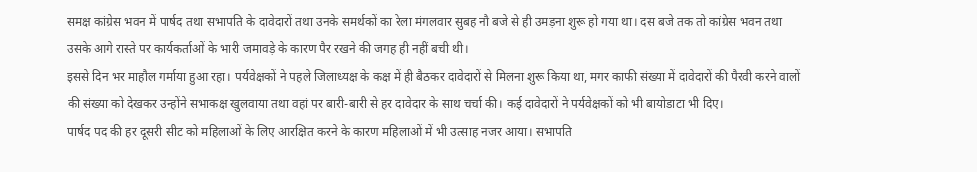समक्ष कांग्रेस भवन में पार्षद तथा सभापति के दावेदारों तथा उनके समर्थकों का रेला मंगलवार सुबह नौ बजे से ही उमड़ना शुरू हो गया था। दस बजे तक तो कांग्रेस भवन तथा उसके आगे रास्ते पर कार्यकर्ताओं के भारी जमावड़े के कारण पैर रखने की जगह ही नहीं बची थी।
इससे दिन भर माहौल गर्माया हुआ रहा। पर्यवेक्षकों ने पहले जिलाध्यक्ष के कक्ष में ही बैठकर दावेदारों से मिलना शुरू किया था, मगर काफी संख्या में दावेदारों की पैरवी करने वालों की संख्या को देखकर उन्होंने सभाकक्ष खुलवाया तथा वहां पर बारी-बारी से हर दावेदार के साथ चर्चा की। कई दावेदारों ने पर्यवेक्षकों को भी बायोडाटा भी दिए।
पार्षद पद की हर दूसरी सीट को महिलाओं के लिए आरक्षित करने के कारण महिलाओं में भी उत्साह नजर आया। सभापति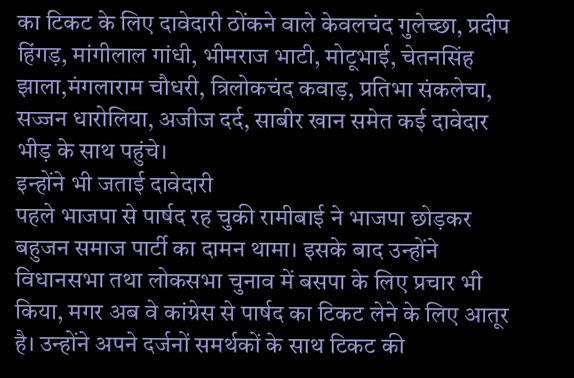का टिकट के लिए दावेदारी ठोंकने वाले केवलचंद गुलेच्छा, प्रदीप हिंगड़, मांगीलाल गांधी, भीमराज भाटी, मोटूभाई, चेतनसिंह झाला,मंगलाराम चौधरी, त्रिलोकचंद कवाड़, प्रतिभा संकलेचा, सज्जन धारोलिया, अजीज दर्द, साबीर खान समेत कई दावेदार भीड़ के साथ पहुंचे।
इन्होंने भी जताई दावेदारी
पहले भाजपा से पार्षद रह चुकी रामीबाई ने भाजपा छोड़कर बहुजन समाज पार्टी का दामन थामा। इसके बाद उन्होंने विधानसभा तथा लोकसभा चुनाव में बसपा के लिए प्रचार भी किया, मगर अब वे कांग्रेस से पार्षद का टिकट लेने के लिए आतूर है। उन्होंने अपने दर्जनों समर्थकों के साथ टिकट की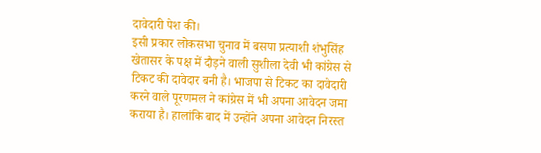दावेदारी पेश की।
इसी प्रकार लोकसभा चुनाव में बसपा प्रत्याशी शंभुसिंह खेतासर के पक्ष में दौड़ने वाली सुशीला देवी भी कांग्रेस से टिकट की दावेदार बनी है। भाजपा से टिकट का दावेदारी करने वाले पूरणमल ने कांग्रेस में भी अपना आवेदन जमा कराया है। हालांकि बाद में उन्होंने अपना आवेदन निरस्त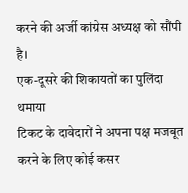करने की अर्जी कांग्रेस अध्यक्ष को सौंपी है।
एक-दूसरे की शिकायतों का पुलिंदा थमाया
टिकट के दावेदारों ने अपना पक्ष मजबूत करने के लिए कोई कसर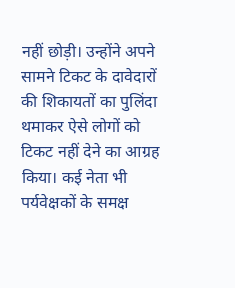नहीं छोड़ी। उन्होंने अपने सामने टिकट के दावेदारों की शिकायतों का पुलिंदा थमाकर ऐसे लोगों को टिकट नहीं देने का आग्रह किया। कई नेता भी पर्यवेक्षकों के समक्ष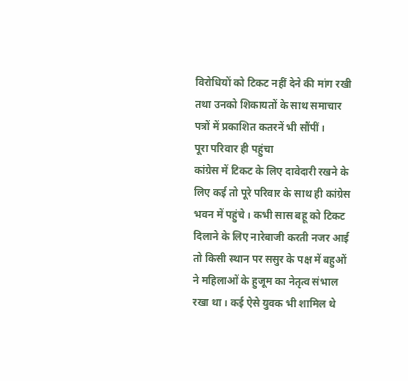विरोधियों को टिकट नहीं देने की मांग रखी तथा उनको शिकायतों के साथ समाचार पत्रों में प्रकाशित कतरनें भी सौंपीं।
पूरा परिवार ही पहुंचा
कांग्रेस में टिकट के लिए दावेदारी रखने के लिए कई तो पूरे परिवार के साथ ही कांग्रेस भवन में पहुंचे। कभी सास बहू को टिकट दिलाने के लिए नारेबाजी करती नजर आई तो किसी स्थान पर ससुर के पक्ष में बहुओं ने महिलाओं के हुजूम का नेतृत्व संभाल रखा था। कई ऐसे युवक भी शामिल थे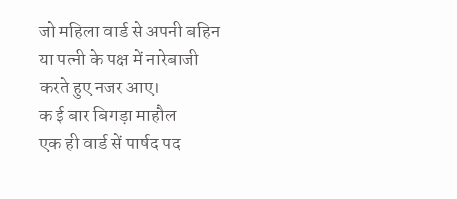जो महिला वार्ड से अपनी बहिन या पत्नी के पक्ष में नारेबाजी करते हुए नजर आए।
क ई बार बिगड़ा माहौल
एक ही वार्ड सें पार्षद पद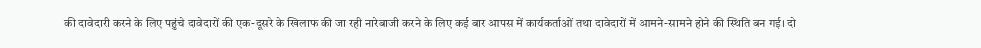की दावेदारी करने के लिए पहुंचे दावेदारों की एक-दूसरे के खिलाफ की जा रही नारेबाजी करने के लिए कई बार आपस में कार्यकर्ताओं तथा दावेदारों में आमने-सामने होने की स्थिति बन गई। दो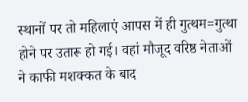स्थानों पर तो महिलाएं आपस में ही गुत्थम=गुत्था होने पर उतारू हो गई। वहां मौजूद वरिष्ठ नेताओं ने काफी मशक्कत के बाद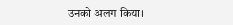उनको अलग किया।